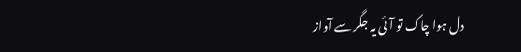دل ہوا چاک تو آئی یہ جگر سے آواز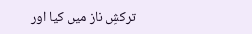ترکشِ ناز میں کیا اور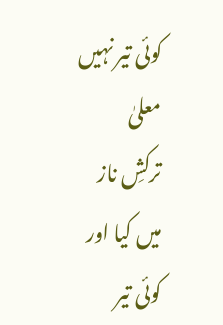کوئی تیر نہیں
معلیٰ
ترکشِ ناز میں کیا اور کوئی تیر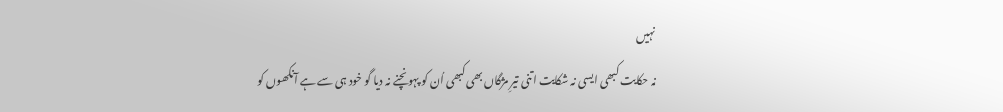نہیں
نہ حکایت کبھی ایسی نہ شکایت اتنی تیرِ مژگاں بھی کبھی اُن کو پہونچنے نہ دیا گو خود ہی سے ہے آنکھوں کو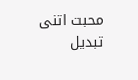محبت اتنی
تبدیل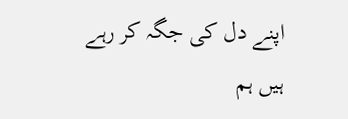اپنے دل کی جگہ کر رہے ہیں ہم